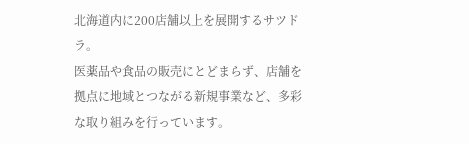北海道内に200店舗以上を展開するサツドラ。
医薬品や食品の販売にとどまらず、店舗を拠点に地域とつながる新規事業など、多彩な取り組みを行っています。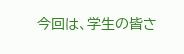今回は、学生の皆さ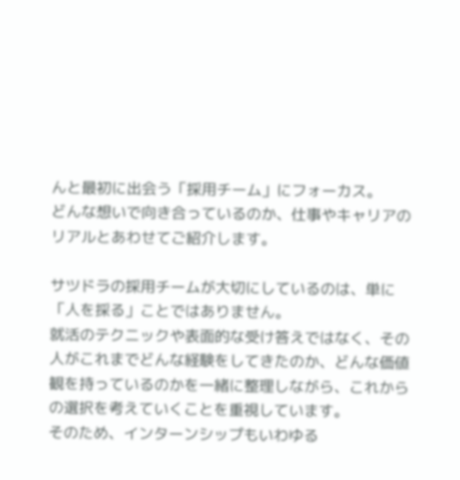んと最初に出会う「採用チーム」にフォーカス。
どんな想いで向き合っているのか、仕事やキャリアのリアルとあわせてご紹介します。

サツドラの採用チームが大切にしているのは、単に「人を採る」ことではありません。
就活のテクニックや表面的な受け答えではなく、その人がこれまでどんな経験をしてきたのか、どんな価値観を持っているのかを一緒に整理しながら、これからの選択を考えていくことを重視しています。
そのため、インターンシップもいわゆる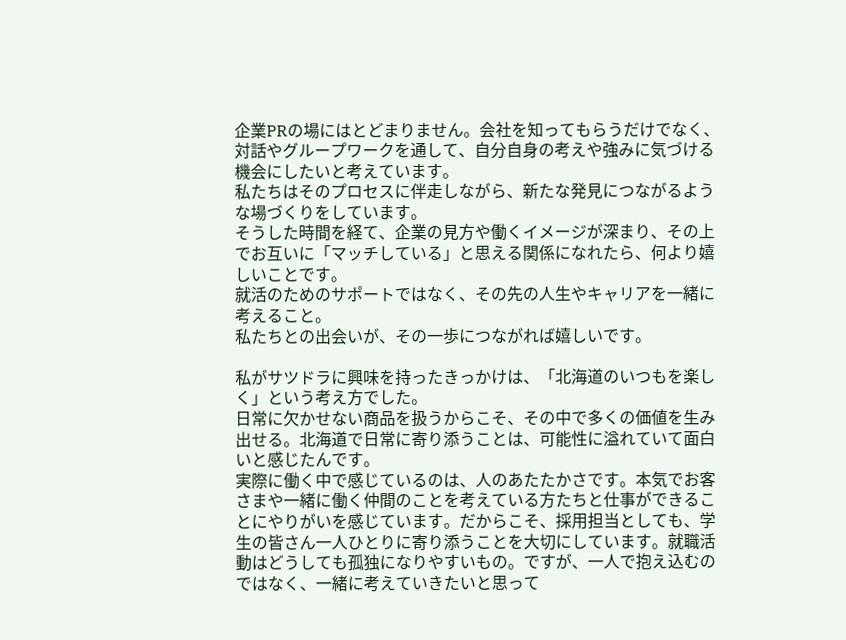企業PRの場にはとどまりません。会社を知ってもらうだけでなく、対話やグループワークを通して、自分自身の考えや強みに気づける機会にしたいと考えています。
私たちはそのプロセスに伴走しながら、新たな発見につながるような場づくりをしています。
そうした時間を経て、企業の見方や働くイメージが深まり、その上でお互いに「マッチしている」と思える関係になれたら、何より嬉しいことです。
就活のためのサポートではなく、その先の人生やキャリアを一緒に考えること。
私たちとの出会いが、その一歩につながれば嬉しいです。

私がサツドラに興味を持ったきっかけは、「北海道のいつもを楽しく」という考え方でした。
日常に欠かせない商品を扱うからこそ、その中で多くの価値を生み出せる。北海道で日常に寄り添うことは、可能性に溢れていて面白いと感じたんです。
実際に働く中で感じているのは、人のあたたかさです。本気でお客さまや一緒に働く仲間のことを考えている方たちと仕事ができることにやりがいを感じています。だからこそ、採用担当としても、学生の皆さん一人ひとりに寄り添うことを大切にしています。就職活動はどうしても孤独になりやすいもの。ですが、一人で抱え込むのではなく、一緒に考えていきたいと思って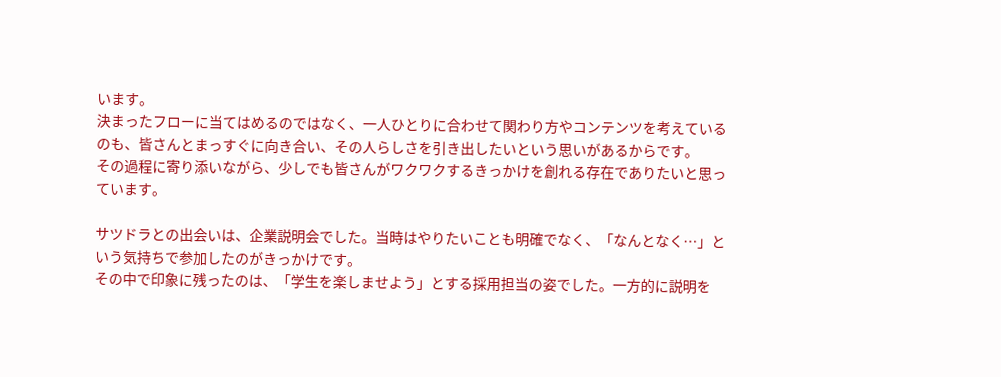います。
決まったフローに当てはめるのではなく、一人ひとりに合わせて関わり方やコンテンツを考えているのも、皆さんとまっすぐに向き合い、その人らしさを引き出したいという思いがあるからです。
その過程に寄り添いながら、少しでも皆さんがワクワクするきっかけを創れる存在でありたいと思っています。

サツドラとの出会いは、企業説明会でした。当時はやりたいことも明確でなく、「なんとなく…」という気持ちで参加したのがきっかけです。
その中で印象に残ったのは、「学生を楽しませよう」とする採用担当の姿でした。一方的に説明を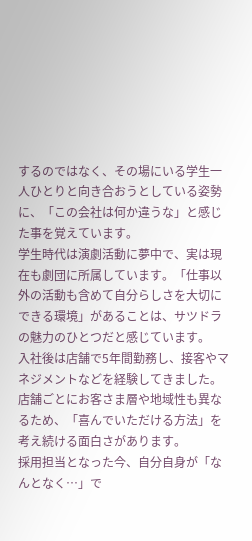するのではなく、その場にいる学生一人ひとりと向き合おうとしている姿勢に、「この会社は何か違うな」と感じた事を覚えています。
学生時代は演劇活動に夢中で、実は現在も劇団に所属しています。「仕事以外の活動も含めて自分らしさを大切にできる環境」があることは、サツドラの魅力のひとつだと感じています。
入社後は店舗で5年間勤務し、接客やマネジメントなどを経験してきました。店舗ごとにお客さま層や地域性も異なるため、「喜んでいただける方法」を考え続ける面白さがあります。
採用担当となった今、自分自身が「なんとなく…」で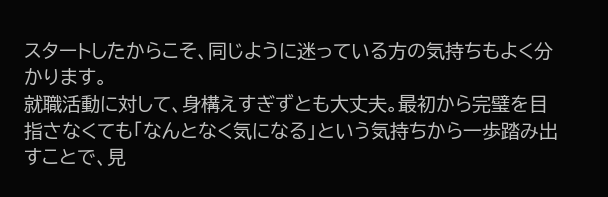スタートしたからこそ、同じように迷っている方の気持ちもよく分かります。
就職活動に対して、身構えすぎずとも大丈夫。最初から完璧を目指さなくても「なんとなく気になる」という気持ちから一歩踏み出すことで、見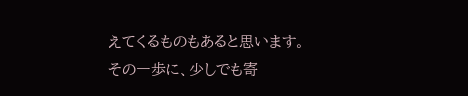えてくるものもあると思います。
その一歩に、少しでも寄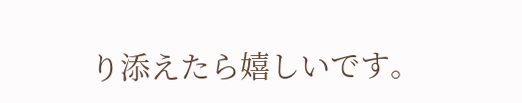り添えたら嬉しいです。